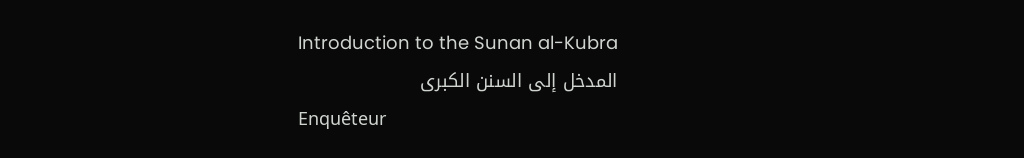Introduction to the Sunan al-Kubra
المدخل إلى السنن الكبرى
Enquêteur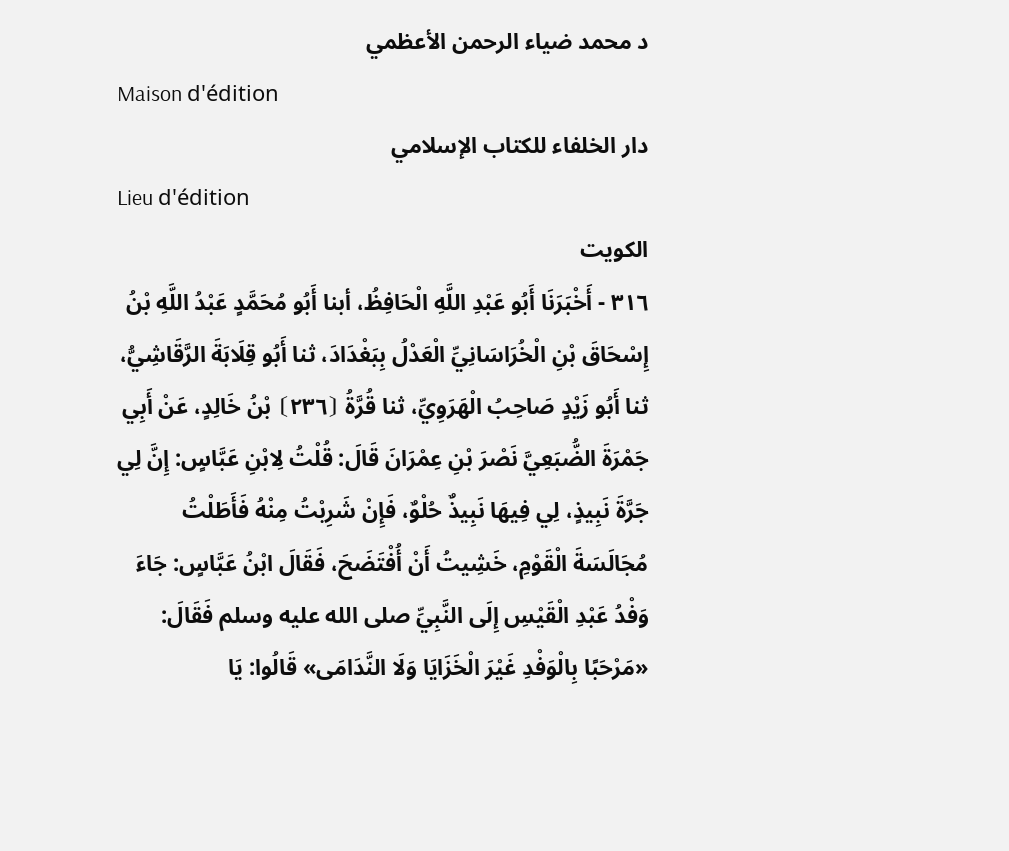د محمد ضياء الرحمن الأعظمي
Maison d'édition
دار الخلفاء للكتاب الإسلامي
Lieu d'édition
الكويت
٣١٦ - أَخْبَرَنَا أَبُو عَبْدِ اللَّهِ الْحَافِظُ، أبنا أَبُو مُحَمَّدٍ عَبْدُ اللَّهِ بْنُ إِسْحَاقَ بْنِ الْخُرَاسَانِيِّ الْعَدْلُ بِبَغْدَادَ، ثنا أَبُو قِلَابَةَ الرَّقَاشِيُّ، ثنا أَبُو زَيْدٍ صَاحِبُ الْهَرَوِيِّ، ثنا قُرَّةُ ⦗٢٣٦⦘ بْنُ خَالِدٍ، عَنْ أَبِي جَمْرَةَ الضُّبَعِيَّ نَصْرَ بْنِ عِمْرَانَ قَالَ: قُلْتُ لِابْنِ عَبَّاسٍ: إِنَّ لِي جَرَّةَ نَبِيذٍ، لِي فِيهَا نَبِيذٌ حُلْوٌ، فَإِنْ شَرِبْتُ مِنْهُ فَأَطَلْتُ مُجَالَسَةَ الْقَوْمِ، خَشِيتُ أَنْ أُفْتَضَحَ، فَقَالَ ابْنُ عَبَّاسٍ: جَاءَ وَفْدُ عَبْدِ الْقَيْسِ إِلَى النَّبِيِّ صلى الله عليه وسلم فَقَالَ: «مَرْحَبًا بِالْوَفْدِ غَيْرَ الْخَزَايَا وَلَا النَّدَامَى» قَالُوا: يَا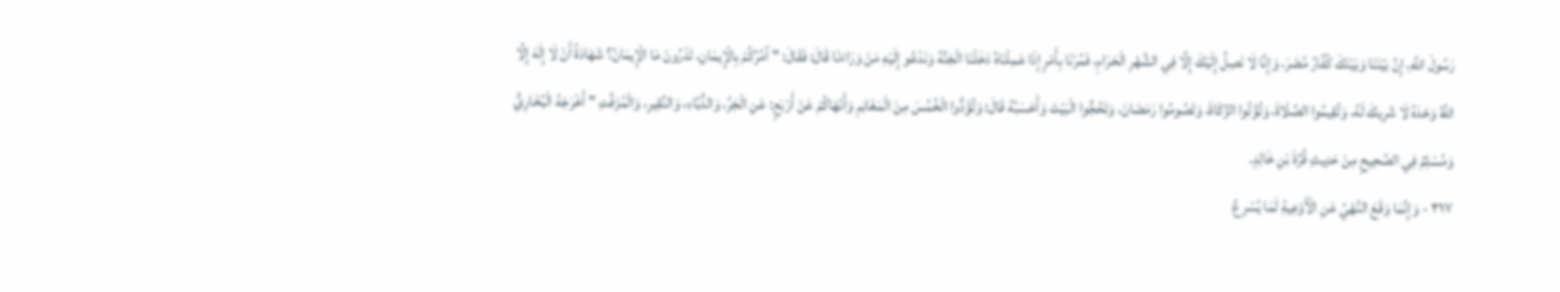رَسُولَ اللَّهِ، إِنَّ بَيْنَنَا وَبَيْنَكَ كُفَّارُ مُضَرَ، وَإِنَّا لَا نَصِلُ إِلَيْكَ إِلَّا فِي الشَّهْرِ الْحَرَامِ، فَمُرْنَا بِأَمْرٍ إِذَا عَمِلْنَاهُ دَخَلْنَا الْجَنَّةَ وَنَدْعُو إِلَيْهِ مَنْ وَرَاءَنَا قَالَ: فَقَالَ: " آمُرُكُمْ بِالْإِيمَانِ، تَدْرُونَ مَا الْإِيمَانُ؟ شَهَادَةُ أَنْ لَا إِلَهَ إِلَّا اللَّهُ وَحْدَهُ لَا شَرِيكَ لَهُ، وَتُقِيمُوا الصَّلَاةَ، وَتُؤْتُوا الزَّكَاةَ، وَتَصُومُوا رَمَضَانَ، وَتَحُجُّوا الْبَيْتَ وَأَحْسَبُهُ قَالَ: وَتُؤَدُّوا الْخُمُسَ مِنَ الْمَغَانِمِ وَأَنْهَاكُمْ عَنْ أَرْبَعٍ: عَنِ الْجَرِّ، وَالدُّبَّاءِ، وَالنَّقِيرِ، وَالْمُزَفَّتِ " أَخْرَجَهُ الْبُخَارِيُّ وَمُسْلِمٌ فِي الصَّحِيحِ مِنْ حَدِيثِ قُرَّةَ بْنِ خَالِدٍ.
٣١٧ - وَإِنَّمَا وَقَعَ النَّهْيُ عَنِ الْأَوْعِيةِ لَمَا يُسْرِعُ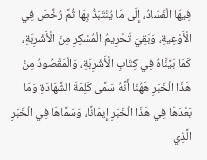فِيهَا الْفَسَادُ، إِلَى مَا يُنْتَبَذُ بِهَا ثُمَّ رُخِّصَ فِي الْأَوْعِيةِ، وَبَقِيَ تَحْرِيمُ الْمُسْكِرِ مِنَ الْأَشْرِبَةِ، كَمَا بَيَّنَّاهُ فِي كِتَابِ الْأَشْرِبَةِ، وَالْمَقْصُودُ مِنْ هَذَا الْخَبَرِ هَهُنَا أَنَّهُ سَمَّى كَلِمَةَ الشَّهَادَةِ وَمَا بَعْدَهَا فِي هَذَا الْخَبَرِ إِيمَانًا، وَسَمَّاهَا فِي الْخَبَرِ الَّذِي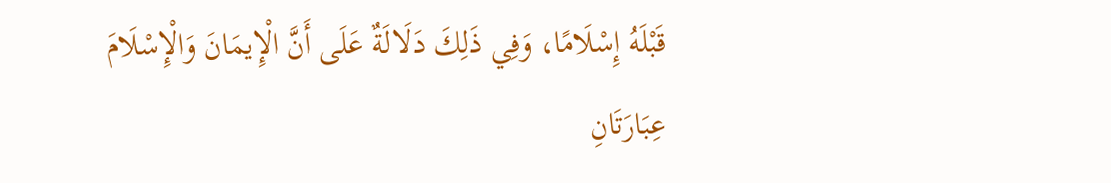قَبْلَهُ إِسْلَامًا، وَفِي ذَلِكَ دَلَالَةٌ عَلَى أَنَّ الْإِيمَانَ وَالْإِسْلَامَ عِبَارَتَانِ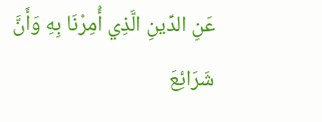عَنِ الدِّينِ الَّذِي أُمِرْنَا بِهِ وَأَنَّ شَرَائِعَ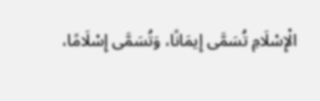الْإِسْلَامِ تُسَمَّى إِيمَانًا، وَتُسَمَّى إِسْلَامًا،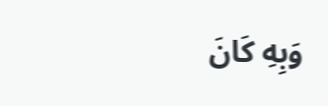وَبِهِ كَانَ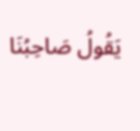يَقُولُ صَاحِبُنَا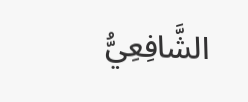الشَّافِعِيُّ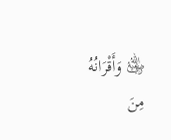﵁ وَأَقْرَانُهُ مِنَ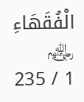الْفُقَهَاءِ ﵃
1 / 235